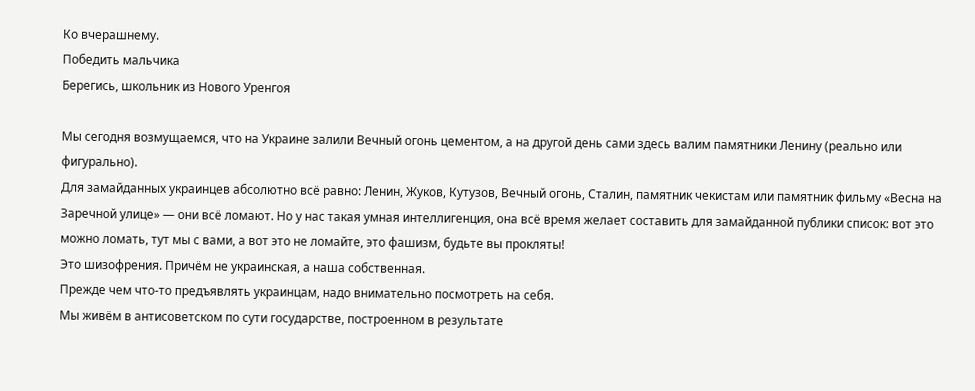Ко вчерашнему.
Победить мальчика
Берегись, школьник из Нового Уренгоя

Мы сегодня возмущаемся, что на Украине залили Вечный огонь цементом, а на другой день сами здесь валим памятники Ленину (реально или фигурально).
Для замайданных украинцев абсолютно всё равно: Ленин, Жуков, Кутузов, Вечный огонь, Сталин, памятник чекистам или памятник фильму «Весна на Заречной улице» — они всё ломают. Но у нас такая умная интеллигенция, она всё время желает составить для замайданной публики список: вот это можно ломать, тут мы с вами, а вот это не ломайте, это фашизм, будьте вы прокляты!
Это шизофрения. Причём не украинская, а наша собственная.
Прежде чем что-то предъявлять украинцам, надо внимательно посмотреть на себя.
Мы живём в антисоветском по сути государстве, построенном в результате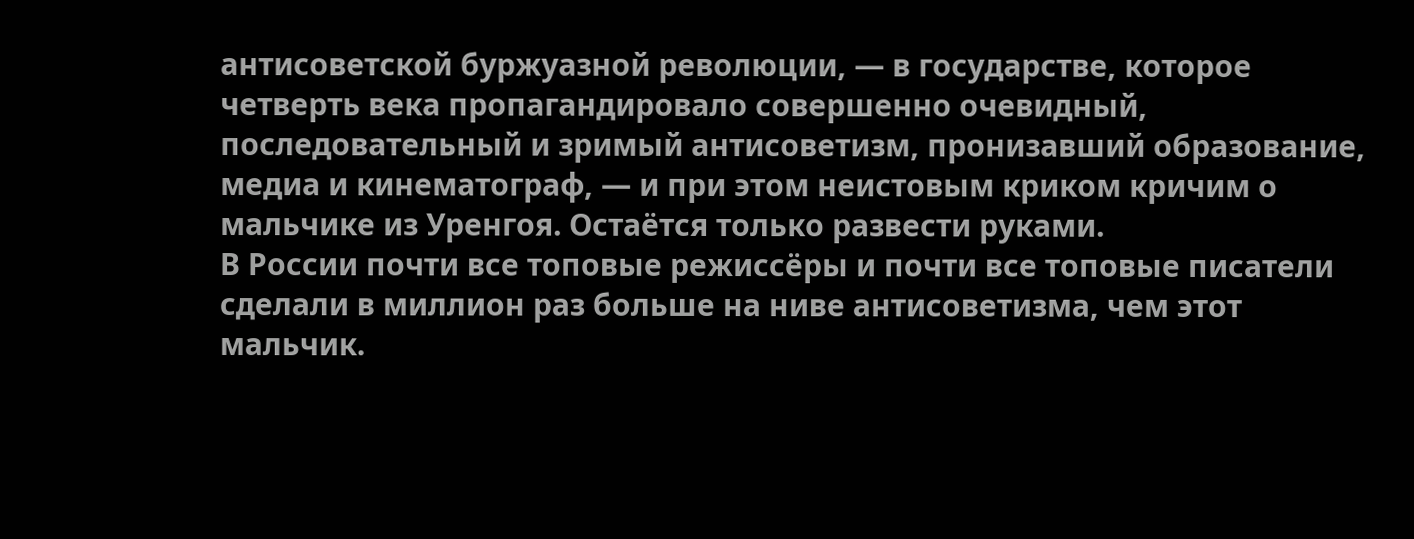антисоветской буржуазной революции, — в государстве, которое четверть века пропагандировало совершенно очевидный, последовательный и зримый антисоветизм, пронизавший образование, медиа и кинематограф, — и при этом неистовым криком кричим о мальчике из Уренгоя. Остаётся только развести руками.
В России почти все топовые режиссёры и почти все топовые писатели сделали в миллион раз больше на ниве антисоветизма, чем этот мальчик.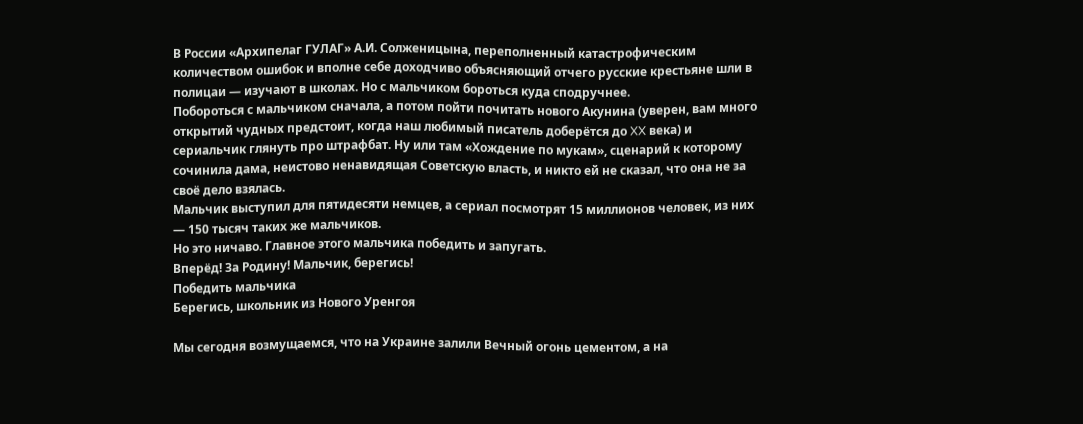В России «Архипелаг ГУЛАГ» А.И. Солженицына, переполненный катастрофическим количеством ошибок и вполне себе доходчиво объясняющий отчего русские крестьяне шли в полицаи — изучают в школах. Но с мальчиком бороться куда сподручнее.
Побороться с мальчиком сначала, а потом пойти почитать нового Акунина (уверен, вам много открытий чудных предстоит, когда наш любимый писатель доберётся до XX века) и сериальчик глянуть про штрафбат. Ну или там «Хождение по мукам», сценарий к которому сочинила дама, неистово ненавидящая Советскую власть, и никто ей не сказал, что она не за своё дело взялась.
Мальчик выступил для пятидесяти немцев, а сериал посмотрят 15 миллионов человек, из них — 150 тысяч таких же мальчиков.
Но это ничаво. Главное этого мальчика победить и запугать.
Вперёд! За Родину! Мальчик, берегись!
Победить мальчика
Берегись, школьник из Нового Уренгоя

Мы сегодня возмущаемся, что на Украине залили Вечный огонь цементом, а на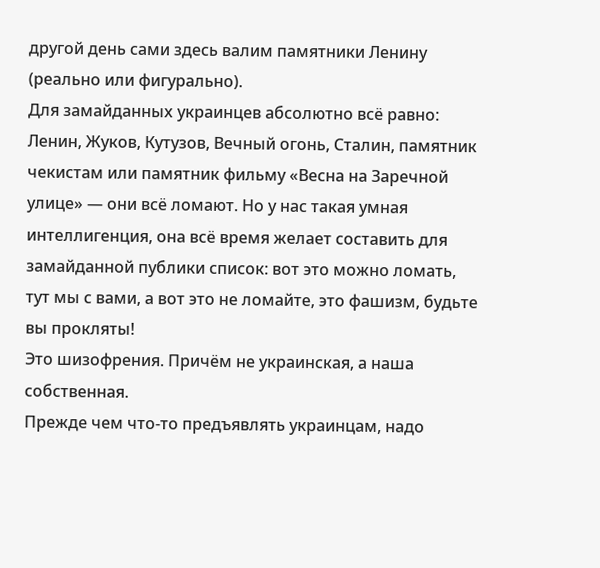другой день сами здесь валим памятники Ленину (реально или фигурально).
Для замайданных украинцев абсолютно всё равно: Ленин, Жуков, Кутузов, Вечный огонь, Сталин, памятник чекистам или памятник фильму «Весна на Заречной улице» — они всё ломают. Но у нас такая умная интеллигенция, она всё время желает составить для замайданной публики список: вот это можно ломать, тут мы с вами, а вот это не ломайте, это фашизм, будьте вы прокляты!
Это шизофрения. Причём не украинская, а наша собственная.
Прежде чем что-то предъявлять украинцам, надо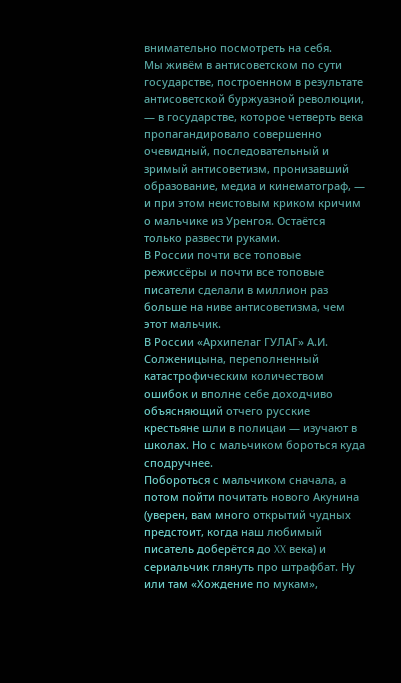внимательно посмотреть на себя.
Мы живём в антисоветском по сути государстве, построенном в результате антисоветской буржуазной революции, — в государстве, которое четверть века пропагандировало совершенно очевидный, последовательный и зримый антисоветизм, пронизавший образование, медиа и кинематограф, — и при этом неистовым криком кричим о мальчике из Уренгоя. Остаётся только развести руками.
В России почти все топовые режиссёры и почти все топовые писатели сделали в миллион раз больше на ниве антисоветизма, чем этот мальчик.
В России «Архипелаг ГУЛАГ» А.И. Солженицына, переполненный катастрофическим количеством ошибок и вполне себе доходчиво объясняющий отчего русские крестьяне шли в полицаи — изучают в школах. Но с мальчиком бороться куда сподручнее.
Побороться с мальчиком сначала, а потом пойти почитать нового Акунина (уверен, вам много открытий чудных предстоит, когда наш любимый писатель доберётся до XX века) и сериальчик глянуть про штрафбат. Ну или там «Хождение по мукам»,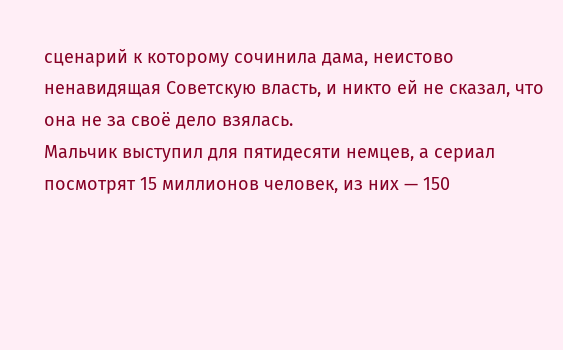сценарий к которому сочинила дама, неистово ненавидящая Советскую власть, и никто ей не сказал, что она не за своё дело взялась.
Мальчик выступил для пятидесяти немцев, а сериал посмотрят 15 миллионов человек, из них — 150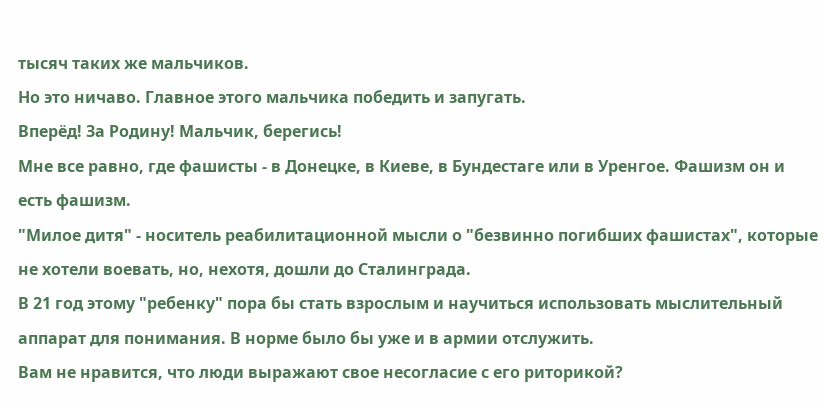тысяч таких же мальчиков.
Но это ничаво. Главное этого мальчика победить и запугать.
Вперёд! За Родину! Мальчик, берегись!
Мне все равно, где фашисты - в Донецке, в Киеве, в Бундестаге или в Уренгое. Фашизм он и есть фашизм.
"Милое дитя" - носитель реабилитационной мысли о "безвинно погибших фашистах", которые не хотели воевать, но, нехотя, дошли до Сталинграда.
В 21 год этому "ребенку" пора бы стать взрослым и научиться использовать мыслительный аппарат для понимания. В норме было бы уже и в армии отслужить.
Вам не нравится, что люди выражают свое несогласие с его риторикой?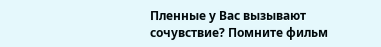Пленные у Вас вызывают сочувствие? Помните фильм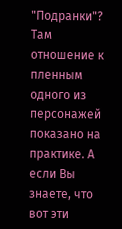"Подранки"? Там отношение к пленным одного из персонажей показано на практике. А если Вы знаете, что вот эти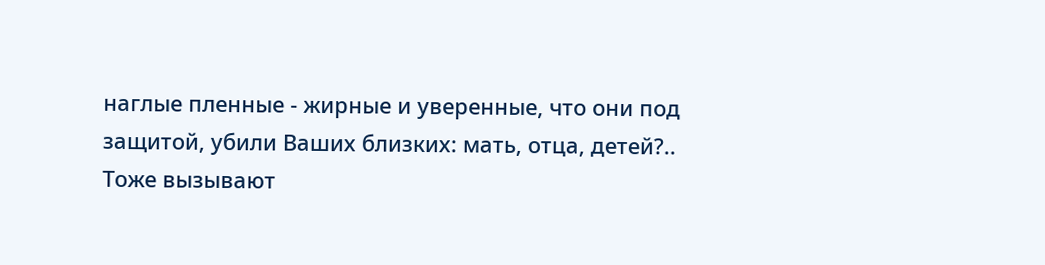наглые пленные - жирные и уверенные, что они под защитой, убили Ваших близких: мать, отца, детей?.. Тоже вызывают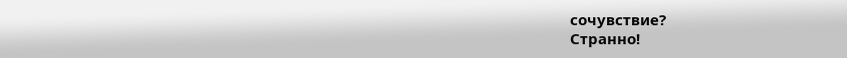сочувствие?
Странно!